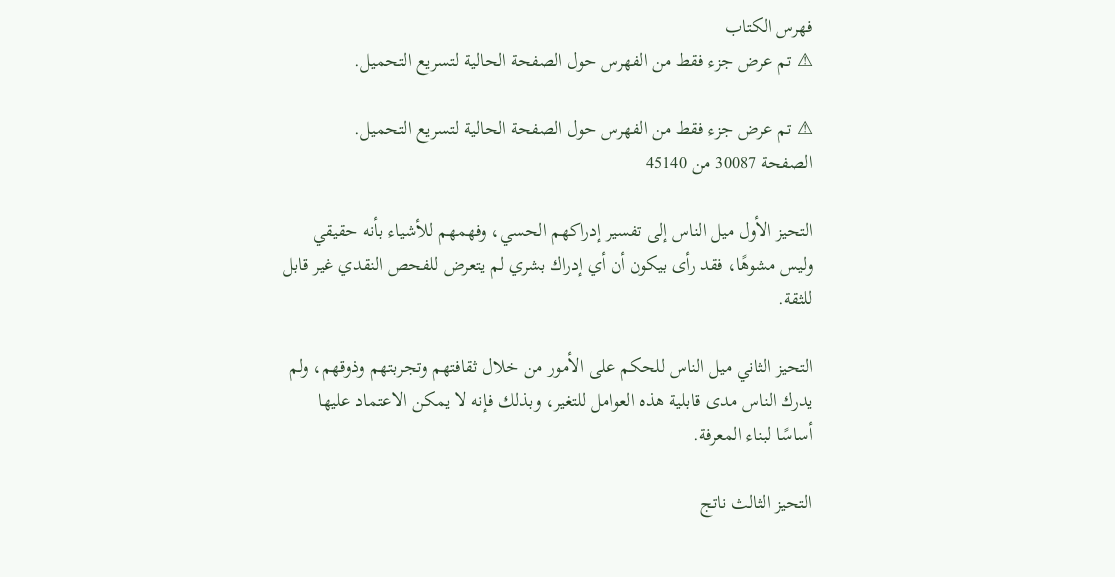فهرس الكتاب
⚠ تم عرض جزء فقط من الفهرس حول الصفحة الحالية لتسريع التحميل.

⚠ تم عرض جزء فقط من الفهرس حول الصفحة الحالية لتسريع التحميل.
الصفحة 30087 من 45140

التحيز الأول ميل الناس إلى تفسير إدراكهم الحسي، وفهمهم للأشياء بأنه حقيقي وليس مشوهًا، فقد رأى بيكون أن أي إدراك بشري لم يتعرض للفحص النقدي غير قابل للثقة.

التحيز الثاني ميل الناس للحكم على الأمور من خلال ثقافتهم وتجربتهم وذوقهم، ولم يدرك الناس مدى قابلية هذه العوامل للتغير، وبذلك فإنه لا يمكن الاعتماد عليها أساسًا لبناء المعرفة.

التحيز الثالث ناتج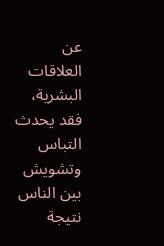عن العلاقات البشرية، فقد يحدث التباس وتشويش بين الناس نتيجة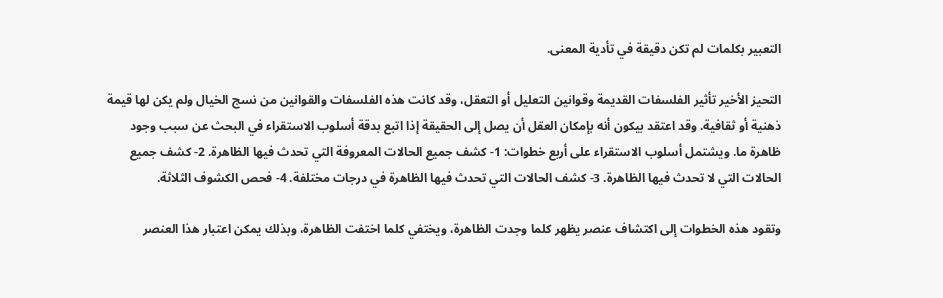التعبير بكلمات لم تكن دقيقة في تأدية المعنى.

التحيز الأخير تأثير الفلسفات القديمة وقوانين التعليل أو التعقل، وقد كانت هذه الفلسفات والقوانين من نسج الخيال ولم يكن لها قيمة ذهنية أو ثقافية. وقد اعتقد بيكون أنه بإمكان العقل أن يصل إلى الحقيقة إذا اتبع بدقة أسلوب الاستقراء في البحث عن سبب وجود ظاهرة ما. ويشتمل أسلوب الاستقراء على أربع خطوات: 1- كشف جميع الحالات المعروفة التي تحدث فيها الظاهرة. 2- كشف جميع الحالات التي لا تحدث فيها الظاهرة. 3- كشف الحالات التي تحدث فيها الظاهرة في درجات مختلفة. 4- فحص الكشوف الثلاثة.

وتقود هذه الخطوات إلى اكتشاف عنصر يظهر كلما وجدت الظاهرة، ويختفي كلما اختفت الظاهرة، وبذلك يمكن اعتبار هذا العنصر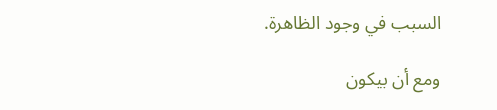السبب في وجود الظاهرة.

ومع أن بيكون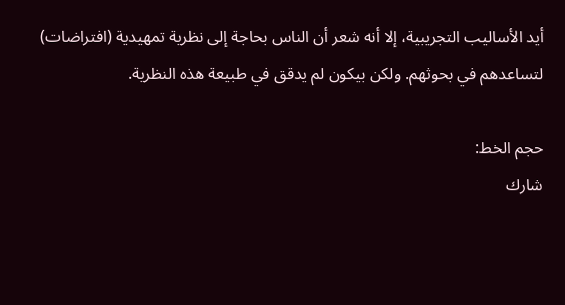أيد الأساليب التجريبية، إلا أنه شعر أن الناس بحاجة إلى نظرية تمهيدية (افتراضات) لتساعدهم في بحوثهم. ولكن بيكون لم يدقق في طبيعة هذه النظرية.

حجم الخط:
شارك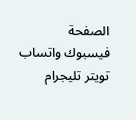الصفحة
فيسبوك واتساب تويتر تليجرام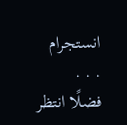انستجرام
. . .
فضلًا انتظر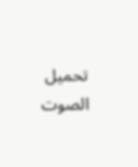تحميل الصوت